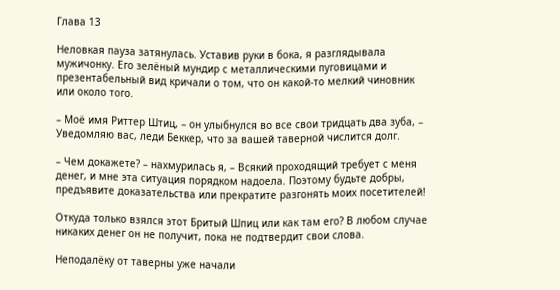Глава 13

Неловкая пауза затянулась. Уставив руки в бока, я разглядывала мужичонку. Его зелёный мундир с металлическими пуговицами и презентабельный вид кричали о том, что он какой-то мелкий чиновник или около того.

– Моё имя Риттер Штиц, – он улыбнулся во все свои тридцать два зуба, – Уведомляю вас, леди Беккер, что за вашей таверной числится долг.

– Чем докажете? – нахмурилась я, – Всякий проходящий требует с меня денег, и мне эта ситуация порядком надоела. Поэтому будьте добры, предъявите доказательства или прекратите разгонять моих посетителей!

Откуда только взялся этот Бритый Шпиц или как там его? В любом случае никаких денег он не получит, пока не подтвердит свои слова.

Неподалёку от таверны уже начали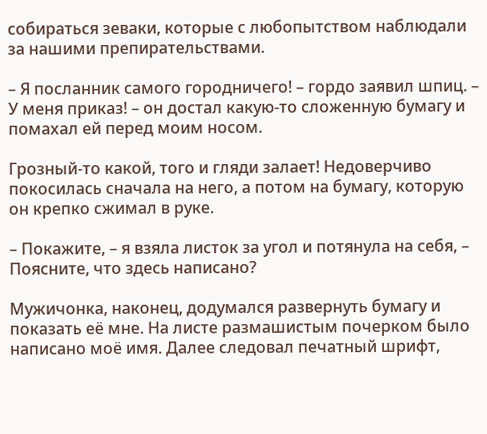собираться зеваки, которые с любопытством наблюдали за нашими препирательствами.

– Я посланник самого городничего! – гордо заявил шпиц. – У меня приказ! – он достал какую-то сложенную бумагу и помахал ей перед моим носом.

Грозный-то какой, того и гляди залает! Недоверчиво покосилась сначала на него, а потом на бумагу, которую он крепко сжимал в руке.

– Покажите, – я взяла листок за угол и потянула на себя, – Поясните, что здесь написано?

Мужичонка, наконец, додумался развернуть бумагу и показать её мне. На листе размашистым почерком было написано моё имя. Далее следовал печатный шрифт,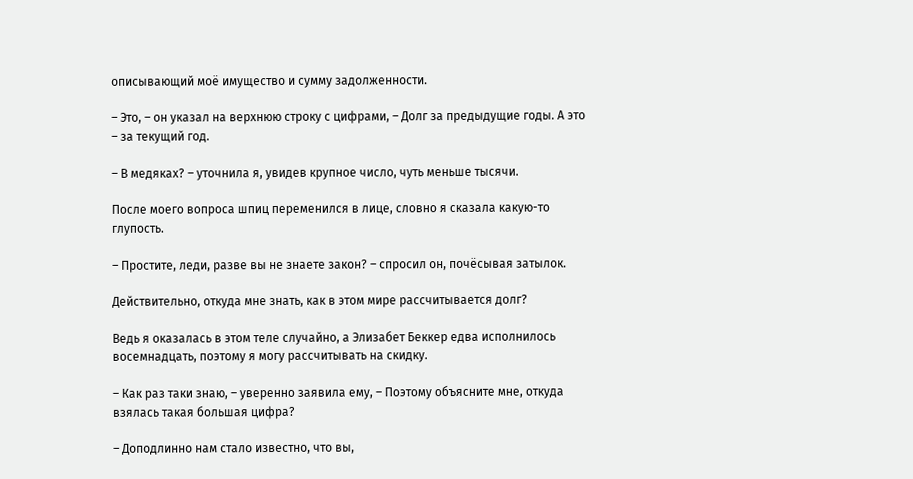описывающий моё имущество и сумму задолженности.

– Это, – он указал на верхнюю строку с цифрами, – Долг за предыдущие годы. А это – за текущий год.

– В медяках? – уточнила я, увидев крупное число, чуть меньше тысячи.

После моего вопроса шпиц переменился в лице, словно я сказала какую-то глупость.

– Простите, леди, разве вы не знаете закон? – спросил он, почёсывая затылок.

Действительно, откуда мне знать, как в этом мире рассчитывается долг?

Ведь я оказалась в этом теле случайно, а Элизабет Беккер едва исполнилось восемнадцать, поэтому я могу рассчитывать на скидку.

– Как раз таки знаю, – уверенно заявила ему, – Поэтому объясните мне, откуда взялась такая большая цифра?

– Доподлинно нам стало известно, что вы,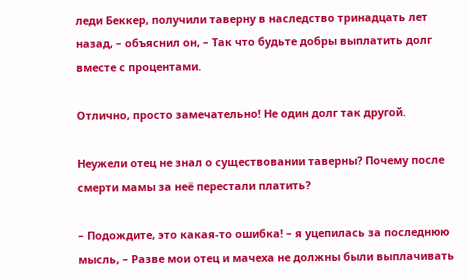леди Беккер, получили таверну в наследство тринадцать лет назад, – объяснил он, – Так что будьте добры выплатить долг вместе с процентами.

Отлично, просто замечательно! Не один долг так другой.

Неужели отец не знал о существовании таверны? Почему после смерти мамы за неё перестали платить?

– Подождите, это какая-то ошибка! – я уцепилась за последнюю мысль, – Разве мои отец и мачеха не должны были выплачивать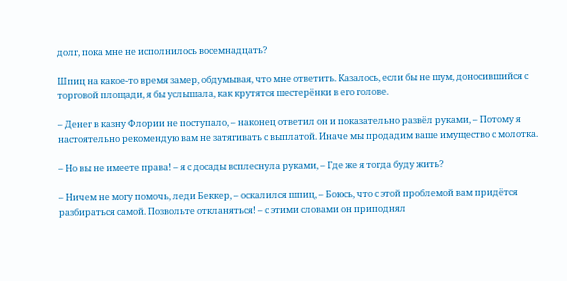долг, пока мне не исполнилось восемнадцать?

Шпиц на какое-то время замер, обдумывая, что мне ответить. Казалось, если бы не шум, доносившийся с торговой площади, я бы услышала, как крутятся шестерёнки в его голове.

– Денег в казну Флории не поступало, – наконец ответил он и показательно развёл руками, – Потому я настоятельно рекомендую вам не затягивать с выплатой. Иначе мы продадим ваше имущество с молотка.

– Но вы не имеете права! – я с досады всплеснула руками, – Где же я тогда буду жить?

– Ничем не могу помочь, леди Беккер, – оскалился шпиц, – Боюсь, что с этой проблемой вам придётся разбираться самой. Позвольте откланяться! – с этими словами он приподнял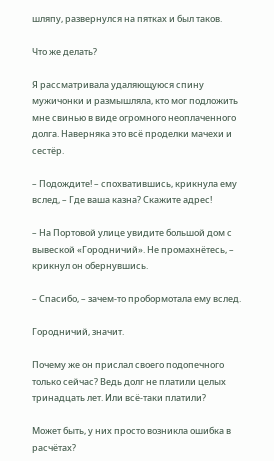шляпу, развернулся на пятках и был таков.

Что же делать?

Я рассматривала удаляющуюся спину мужичонки и размышляла, кто мог подложить мне свинью в виде огромного неоплаченного долга. Наверняка это всё проделки мачехи и сестёр.

– Подождите! – спохватившись, крикнула ему вслед, – Где ваша казна? Скажите адрес!

– На Портовой улице увидите большой дом с вывеской «Городничий». Не промахнётесь, – крикнул он обернувшись.

– Спасибо, – зачем-то пробормотала ему вслед.

Городничий, значит.

Почему же он прислал своего подопечного только сейчас? Ведь долг не платили целых тринадцать лет. Или всё-таки платили?

Может быть, у них просто возникла ошибка в расчётах?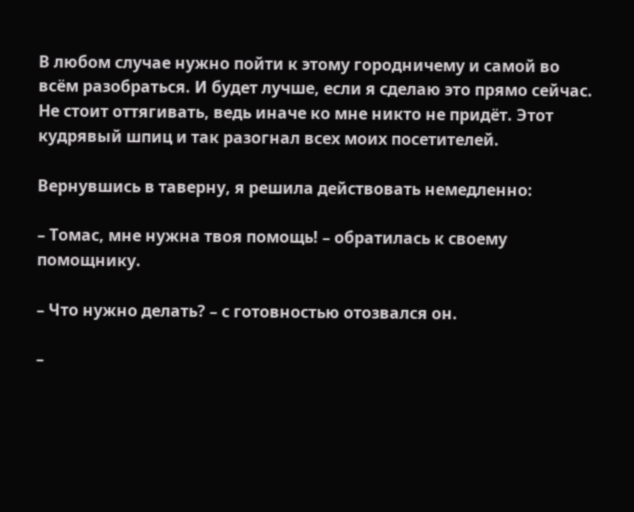В любом случае нужно пойти к этому городничему и самой во всём разобраться. И будет лучше, если я сделаю это прямо сейчас. Не стоит оттягивать, ведь иначе ко мне никто не придёт. Этот кудрявый шпиц и так разогнал всех моих посетителей.

Вернувшись в таверну, я решила действовать немедленно:

– Томас, мне нужна твоя помощь! – обратилась к своему помощнику.

– Что нужно делать? – с готовностью отозвался он.

–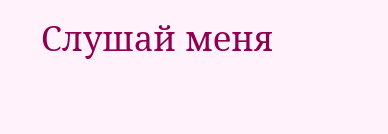Слушай меня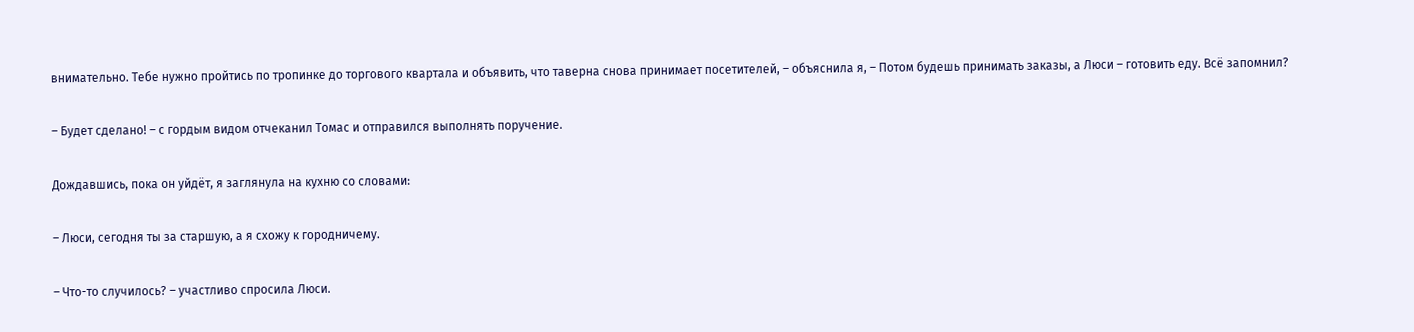внимательно. Тебе нужно пройтись по тропинке до торгового квартала и объявить, что таверна снова принимает посетителей, – объяснила я, – Потом будешь принимать заказы, а Люси – готовить еду. Всё запомнил?

– Будет сделано! – с гордым видом отчеканил Томас и отправился выполнять поручение.

Дождавшись, пока он уйдёт, я заглянула на кухню со словами:

– Люси, сегодня ты за старшую, а я схожу к городничему.

– Что-то случилось? – участливо спросила Люси.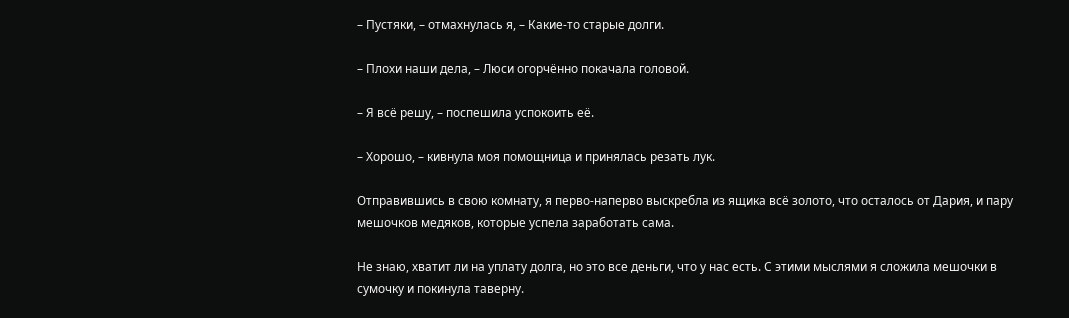– Пустяки, – отмахнулась я, – Какие-то старые долги.

– Плохи наши дела, – Люси огорчённо покачала головой.

– Я всё решу, – поспешила успокоить её.

– Хорошо, – кивнула моя помощница и принялась резать лук.

Отправившись в свою комнату, я перво-наперво выскребла из ящика всё золото, что осталось от Дария, и пару мешочков медяков, которые успела заработать сама.

Не знаю, хватит ли на уплату долга, но это все деньги, что у нас есть. С этими мыслями я сложила мешочки в сумочку и покинула таверну.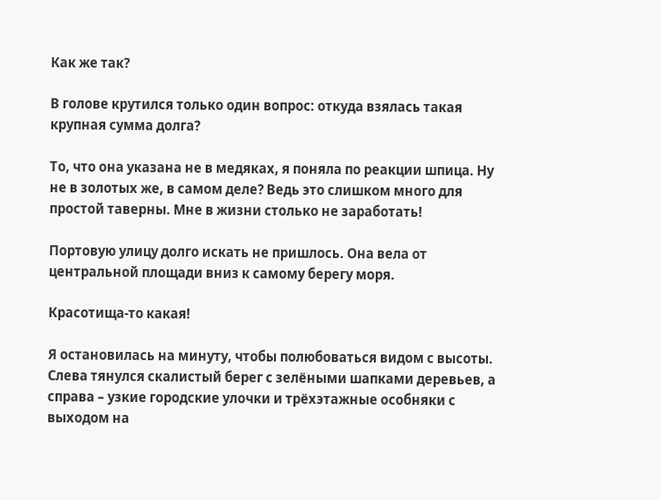Как же так?

В голове крутился только один вопрос: откуда взялась такая крупная сумма долга?

То, что она указана не в медяках, я поняла по реакции шпица. Ну не в золотых же, в самом деле? Ведь это слишком много для простой таверны. Мне в жизни столько не заработать!

Портовую улицу долго искать не пришлось. Она вела от центральной площади вниз к самому берегу моря.

Красотища-то какая!

Я остановилась на минуту, чтобы полюбоваться видом с высоты. Слева тянулся скалистый берег с зелёными шапками деревьев, а справа – узкие городские улочки и трёхэтажные особняки с выходом на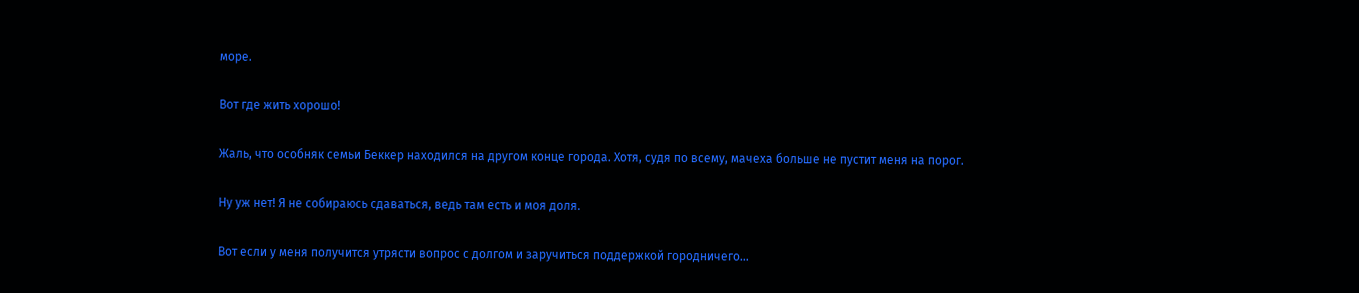море.

Вот где жить хорошо!

Жаль, что особняк семьи Беккер находился на другом конце города. Хотя, судя по всему, мачеха больше не пустит меня на порог.

Ну уж нет! Я не собираюсь сдаваться, ведь там есть и моя доля.

Вот если у меня получится утрясти вопрос с долгом и заручиться поддержкой городничего…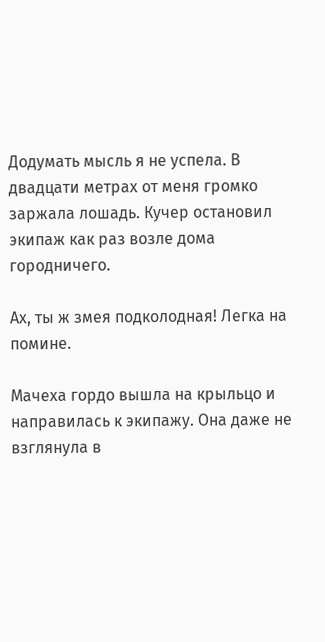Додумать мысль я не успела. В двадцати метрах от меня громко заржала лошадь. Кучер остановил экипаж как раз возле дома городничего.

Ах, ты ж змея подколодная! Легка на помине.

Мачеха гордо вышла на крыльцо и направилась к экипажу. Она даже не взглянула в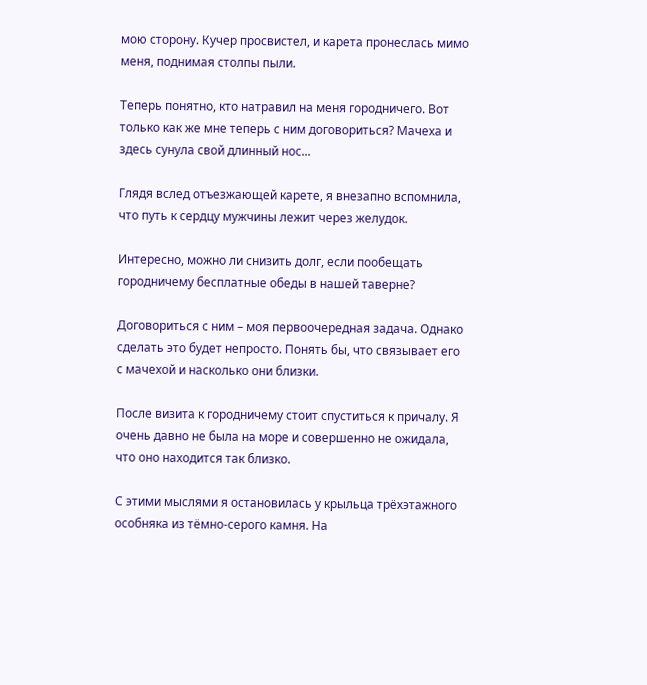мою сторону. Кучер просвистел, и карета пронеслась мимо меня, поднимая столпы пыли.

Теперь понятно, кто натравил на меня городничего. Вот только как же мне теперь с ним договориться? Мачеха и здесь сунула свой длинный нос...

Глядя вслед отъезжающей карете, я внезапно вспомнила, что путь к сердцу мужчины лежит через желудок.

Интересно, можно ли снизить долг, если пообещать городничему бесплатные обеды в нашей таверне?

Договориться с ним – моя первоочередная задача. Однако сделать это будет непросто. Понять бы, что связывает его с мачехой и насколько они близки.

После визита к городничему стоит спуститься к причалу. Я очень давно не была на море и совершенно не ожидала, что оно находится так близко.

С этими мыслями я остановилась у крыльца трёхэтажного особняка из тёмно-серого камня. На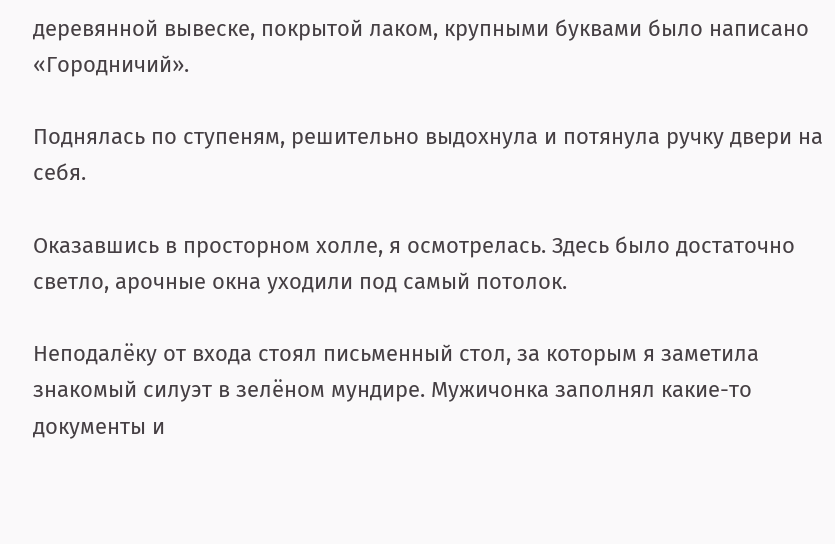деревянной вывеске, покрытой лаком, крупными буквами было написано «Городничий».

Поднялась по ступеням, решительно выдохнула и потянула ручку двери на себя.

Оказавшись в просторном холле, я осмотрелась. Здесь было достаточно светло, арочные окна уходили под самый потолок.

Неподалёку от входа стоял письменный стол, за которым я заметила знакомый силуэт в зелёном мундире. Мужичонка заполнял какие-то документы и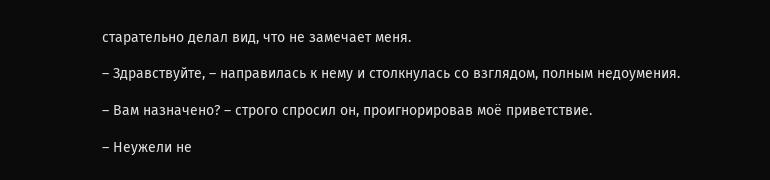старательно делал вид, что не замечает меня.

– Здравствуйте, – направилась к нему и столкнулась со взглядом, полным недоумения.

– Вам назначено? – строго спросил он, проигнорировав моё приветствие.

– Неужели не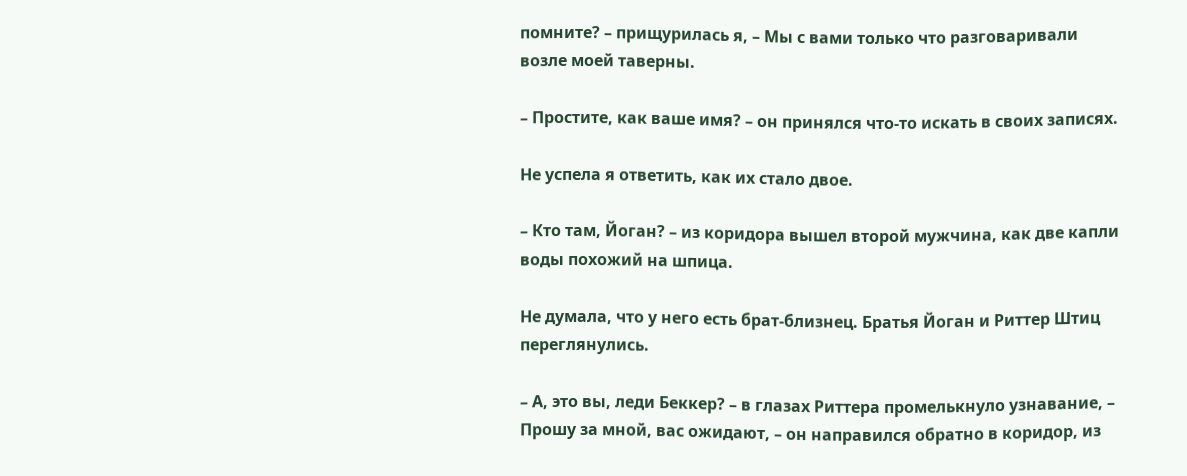помните? – прищурилась я, – Мы с вами только что разговаривали возле моей таверны.

– Простите, как ваше имя? – он принялся что-то искать в своих записях.

Не успела я ответить, как их стало двое.

– Кто там, Йоган? – из коридора вышел второй мужчина, как две капли воды похожий на шпица.

Не думала, что у него есть брат-близнец. Братья Йоган и Риттер Штиц переглянулись.

– А, это вы, леди Беккер? – в глазах Риттера промелькнуло узнавание, – Прошу за мной, вас ожидают, – он направился обратно в коридор, из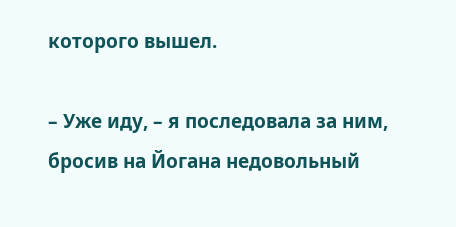которого вышел.

– Уже иду, – я последовала за ним, бросив на Йогана недовольный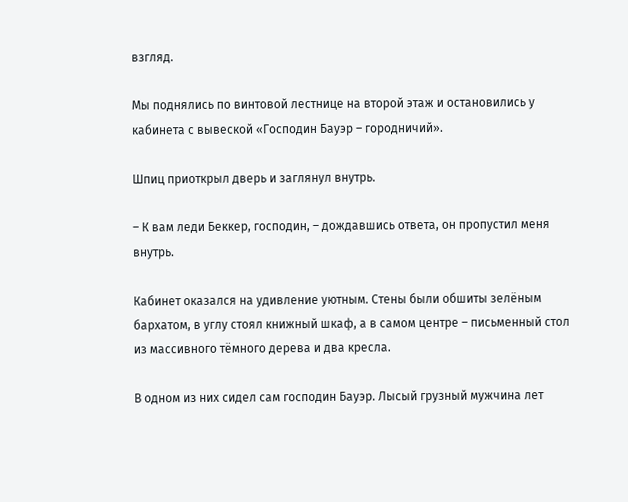взгляд.

Мы поднялись по винтовой лестнице на второй этаж и остановились у кабинета с вывеской «Господин Бауэр – городничий».

Шпиц приоткрыл дверь и заглянул внутрь.

– К вам леди Беккер, господин, – дождавшись ответа, он пропустил меня внутрь.

Кабинет оказался на удивление уютным. Стены были обшиты зелёным бархатом, в углу стоял книжный шкаф, а в самом центре – письменный стол из массивного тёмного дерева и два кресла.

В одном из них сидел сам господин Бауэр. Лысый грузный мужчина лет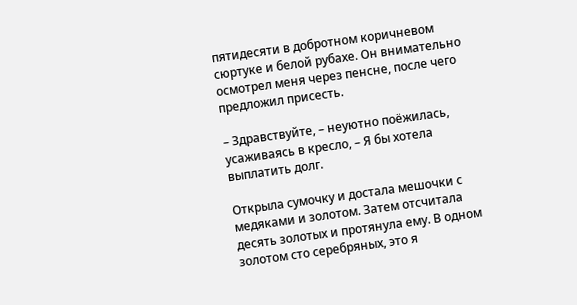пятидесяти в добротном коричневом сюртуке и белой рубахе. Он внимательно осмотрел меня через пенсне, после чего предложил присесть.

– Здравствуйте, – неуютно поёжилась, усаживаясь в кресло, – Я бы хотела выплатить долг.

Открыла сумочку и достала мешочки с медяками и золотом. Затем отсчитала десять золотых и протянула ему. В одном золотом сто серебряных, это я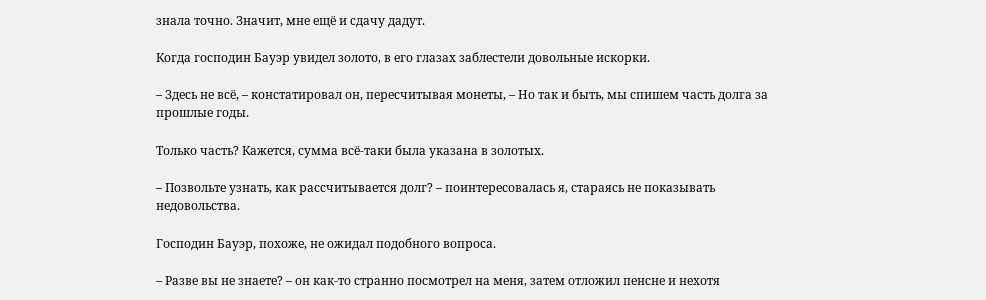знала точно. Значит, мне ещё и сдачу дадут.

Когда господин Бауэр увидел золото, в его глазах заблестели довольные искорки.

– Здесь не всё, – констатировал он, пересчитывая монеты, – Но так и быть, мы спишем часть долга за прошлые годы.

Только часть? Кажется, сумма всё-таки была указана в золотых.

– Позвольте узнать, как рассчитывается долг? – поинтересовалась я, стараясь не показывать недовольства.

Господин Бауэр, похоже, не ожидал подобного вопроса.

– Разве вы не знаете? – он как-то странно посмотрел на меня, затем отложил пенсне и нехотя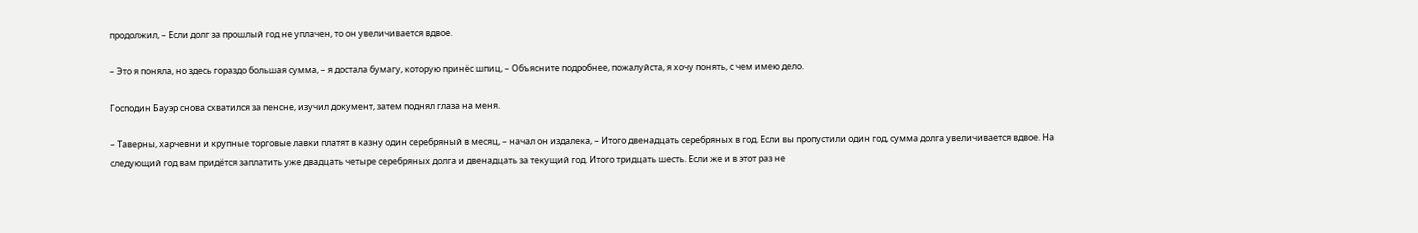продолжил, – Если долг за прошлый год не уплачен, то он увеличивается вдвое.

– Это я поняла, но здесь гораздо большая сумма, – я достала бумагу, которую принёс шпиц, – Объясните подробнее, пожалуйста, я хочу понять, с чем имею дело.

Господин Бауэр снова схватился за пенсне, изучил документ, затем поднял глаза на меня.

– Таверны, харчевни и крупные торговые лавки платят в казну один серебряный в месяц, – начал он издалека, – Итого двенадцать серебряных в год. Если вы пропустили один год, сумма долга увеличивается вдвое. На следующий год вам придётся заплатить уже двадцать четыре серебряных долга и двенадцать за текущий год. Итого тридцать шесть. Если же и в этот раз не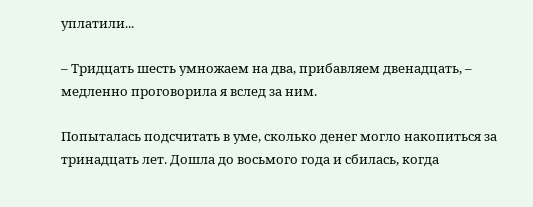уплатили...

– Тридцать шесть умножаем на два, прибавляем двенадцать, – медленно проговорила я вслед за ним.

Попыталась подсчитать в уме, сколько денег могло накопиться за тринадцать лет. Дошла до восьмого года и сбилась, когда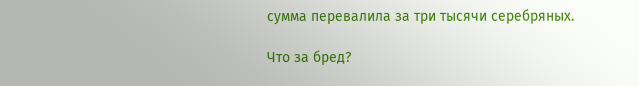сумма перевалила за три тысячи серебряных.

Что за бред?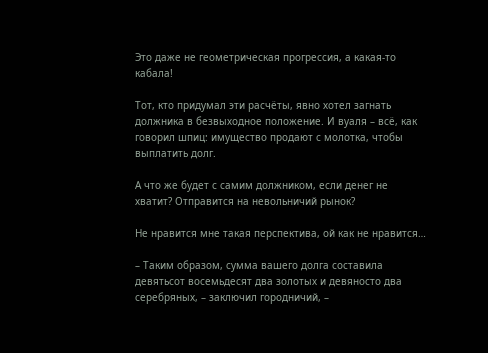Это даже не геометрическая прогрессия, а какая-то кабала!

Тот, кто придумал эти расчёты, явно хотел загнать должника в безвыходное положение. И вуаля – всё, как говорил шпиц: имущество продают с молотка, чтобы выплатить долг.

А что же будет с самим должником, если денег не хватит? Отправится на невольничий рынок?

Не нравится мне такая перспектива, ой как не нравится…

– Таким образом, сумма вашего долга составила девятьсот восемьдесят два золотых и девяносто два серебряных, – заключил городничий, –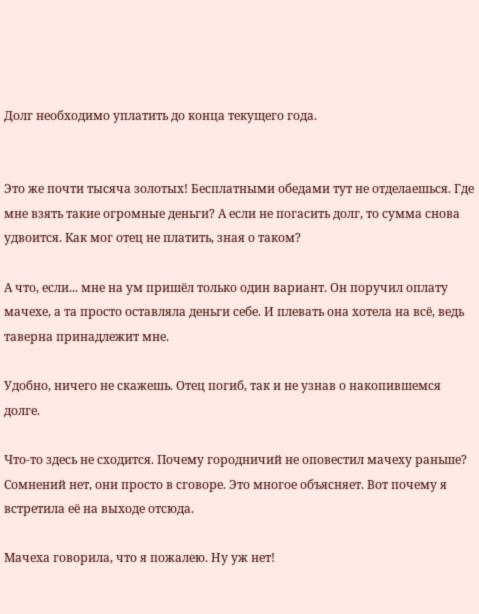Долг необходимо уплатить до конца текущего года.


Это же почти тысяча золотых! Бесплатными обедами тут не отделаешься. Где мне взять такие огромные деньги? А если не погасить долг, то сумма снова удвоится. Как мог отец не платить, зная о таком?

А что, если... мне на ум пришёл только один вариант. Он поручил оплату мачехе, а та просто оставляла деньги себе. И плевать она хотела на всё, ведь таверна принадлежит мне.

Удобно, ничего не скажешь. Отец погиб, так и не узнав о накопившемся долге.

Что-то здесь не сходится. Почему городничий не оповестил мачеху раньше? Сомнений нет, они просто в сговоре. Это многое объясняет. Вот почему я встретила её на выходе отсюда.

Мачеха говорила, что я пожалею. Ну уж нет!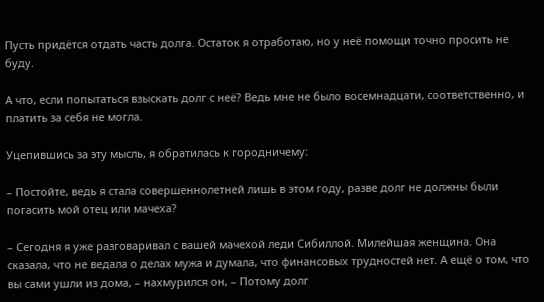Пусть придётся отдать часть долга. Остаток я отработаю, но у неё помощи точно просить не буду.

А что, если попытаться взыскать долг с неё? Ведь мне не было восемнадцати, соответственно, и платить за себя не могла.

Уцепившись за эту мысль, я обратилась к городничему:

– Постойте, ведь я стала совершеннолетней лишь в этом году, разве долг не должны были погасить мой отец или мачеха?

– Сегодня я уже разговаривал с вашей мачехой леди Сибиллой. Милейшая женщина. Она сказала, что не ведала о делах мужа и думала, что финансовых трудностей нет. А ещё о том, что вы сами ушли из дома, – нахмурился он, – Потому долг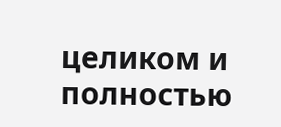целиком и полностью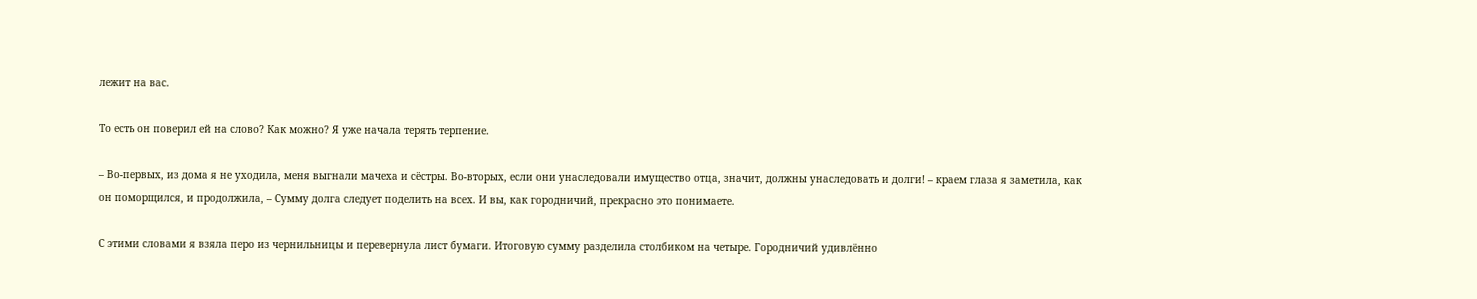лежит на вас.

То есть он поверил ей на слово? Как можно? Я уже начала терять терпение.

– Во-первых, из дома я не уходила, меня выгнали мачеха и сёстры. Во-вторых, если они унаследовали имущество отца, значит, должны унаследовать и долги! – краем глаза я заметила, как он поморщился, и продолжила, – Сумму долга следует поделить на всех. И вы, как городничий, прекрасно это понимаете.

С этими словами я взяла перо из чернильницы и перевернула лист бумаги. Итоговую сумму разделила столбиком на четыре. Городничий удивлённо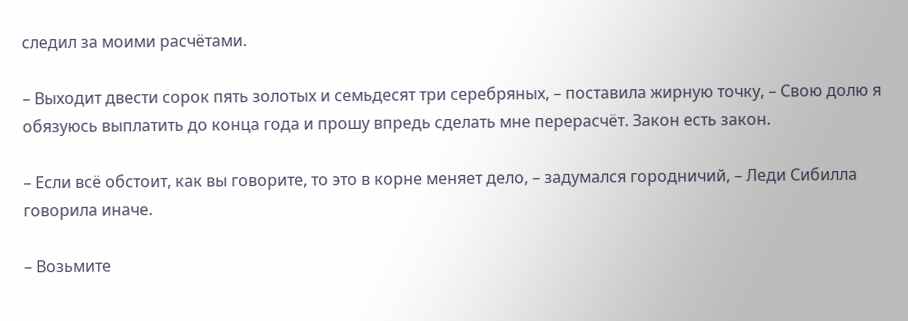следил за моими расчётами.

– Выходит двести сорок пять золотых и семьдесят три серебряных, – поставила жирную точку, – Свою долю я обязуюсь выплатить до конца года и прошу впредь сделать мне перерасчёт. Закон есть закон.

– Если всё обстоит, как вы говорите, то это в корне меняет дело, – задумался городничий, – Леди Сибилла говорила иначе.

– Возьмите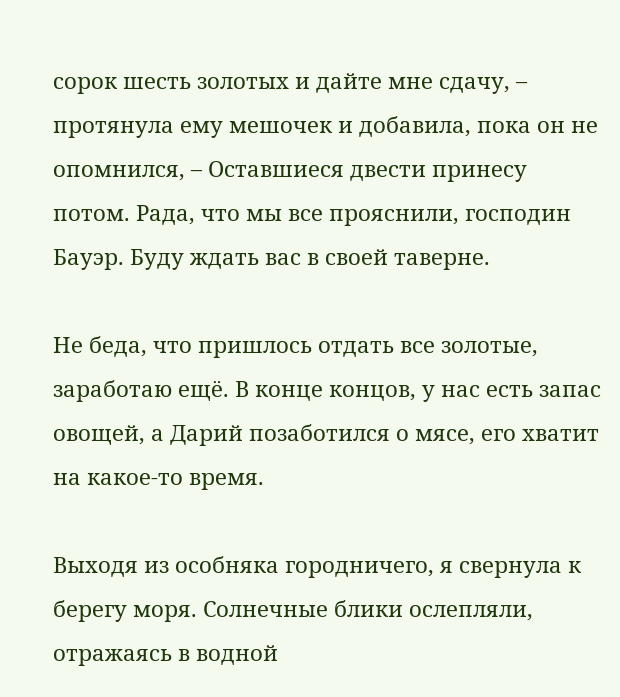сорок шесть золотых и дайте мне сдачу, – протянула ему мешочек и добавила, пока он не опомнился, – Оставшиеся двести принесу потом. Рада, что мы все прояснили, господин Бауэр. Буду ждать вас в своей таверне.

Не беда, что пришлось отдать все золотые, заработаю ещё. В конце концов, у нас есть запас овощей, а Дарий позаботился о мясе, его хватит на какое-то время.

Выходя из особняка городничего, я свернула к берегу моря. Солнечные блики ослепляли, отражаясь в водной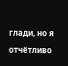глади, но я отчётливо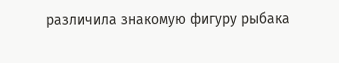различила знакомую фигуру рыбака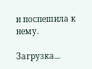и поспешила к нему.

Загрузка...